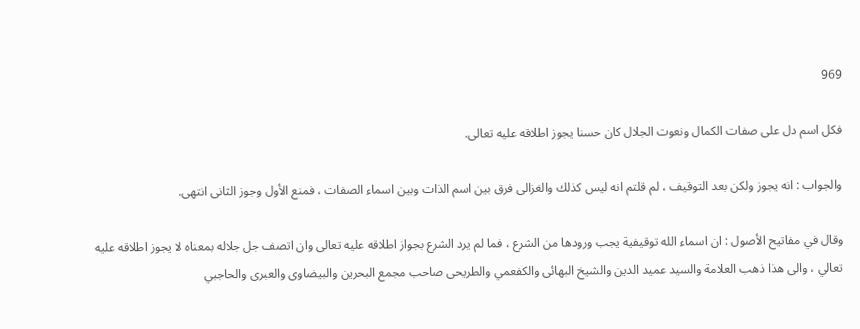969

فكل اسم دل على صفات الكمال ونعوت الجلال كان حسنا يجوز اطلاقه عليه تعالى.

والجواب : انه يجوز ولكن بعد التوقيف ، لم قلتم انه ليس كذلك والغزالى فرق بين اسم الذات وبين اسماء الصفات ، فمنع الأول وجوز الثانى انتهى.

وقال في مفاتيح الأصول : ان اسماء الله توقيفية يجب ورودها من الشرع ، فما لم يرد الشرع بجواز اطلاقه عليه تعالى وان اتصف جل جلاله بمعناه لا يجوز اطلاقه عليه تعالي ، والى هذا ذهب العلامة والسيد عميد الدين والشيخ البهائى والكفعمي والطريحى صاحب مجمع البحرين والبيضاوى والعبرى والحاجبي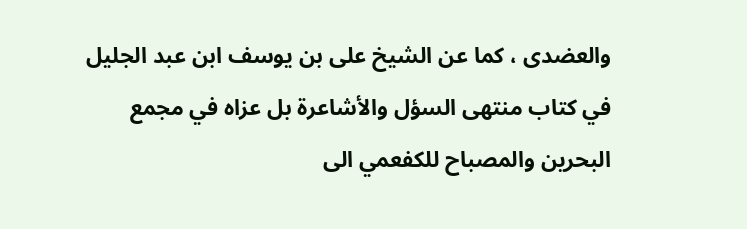والعضدى ، كما عن الشيخ على بن يوسف ابن عبد الجليل في كتاب منتهى السؤل والأشاعرة بل عزاه في مجمع البحرين والمصباح للكفعمي الى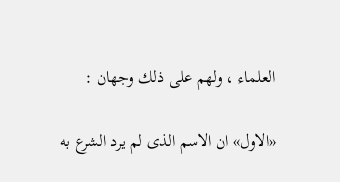العلماء ، ولهم على ذلك وجهان :

«الاول» ان الاسم الذى لم يرد الشرع به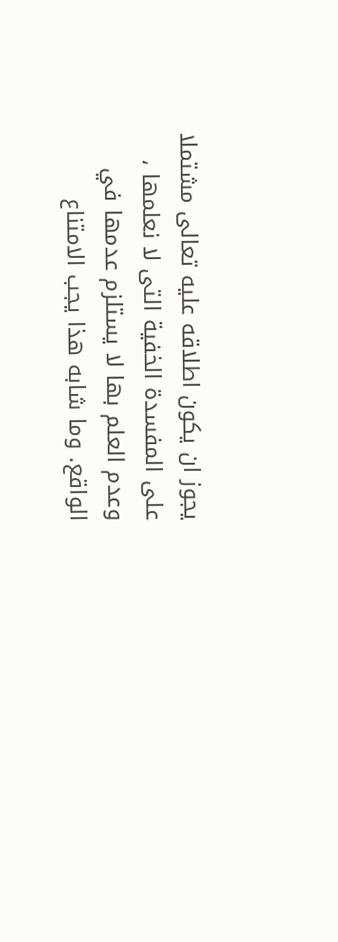يجوز ان يكون اطلاقه عليه تعالى مشتملا على المفسدة الخفية التى لا نعلمها ، وعدم العلم بها لا يستلزم عدمها في الواقع. وما شابه هذا يجب الامتناع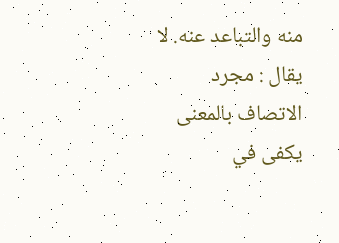منه والتباعد عنه. لا يقال : مجرد الاتصاف بالمعنى يكفى في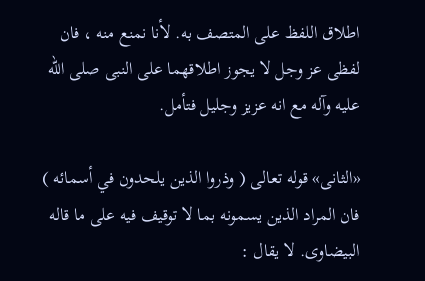اطلاق اللفظ على المتصف به. لأنا نمنع منه ، فان لفظى عز وجل لا يجوز اطلاقهما على النبى صلى الله عليه وآله مع انه عزيز وجليل فتأمل.

«الثانى» قوله تعالى ( وذروا الذين يلحدون في أسمائه ) فان المراد الذين يسمونه بما لا توقيف فيه على ما قاله البيضاوى. لا يقال :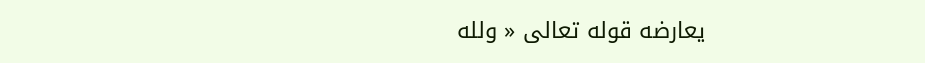يعارضه قوله تعالى « ولله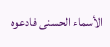الأسماء الحسنى فادعوه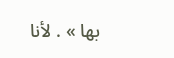بها » . لأنا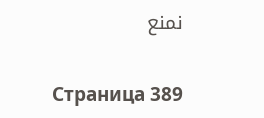نمنع

Страница 389